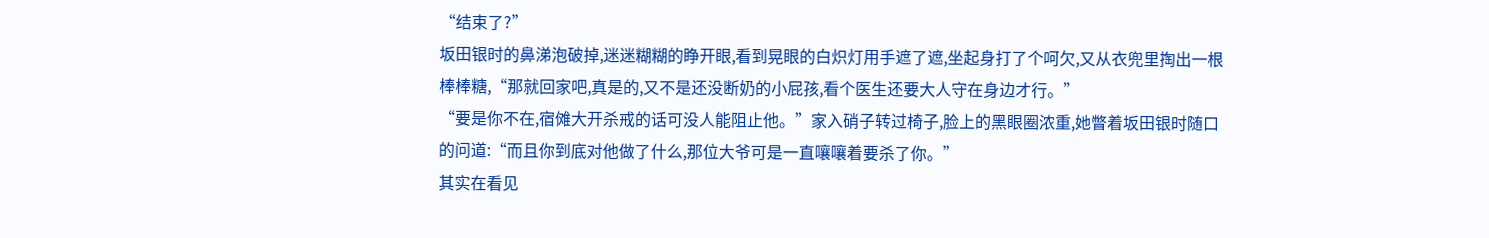“结束了?”
坂田银时的鼻涕泡破掉,迷迷糊糊的睁开眼,看到晃眼的白炽灯用手遮了遮,坐起身打了个呵欠,又从衣兜里掏出一根棒棒糖,“那就回家吧,真是的,又不是还没断奶的小屁孩,看个医生还要大人守在身边才行。”
“要是你不在,宿傩大开杀戒的话可没人能阻止他。”家入硝子转过椅子,脸上的黑眼圈浓重,她瞥着坂田银时随口的问道:“而且你到底对他做了什么,那位大爷可是一直嚷嚷着要杀了你。”
其实在看见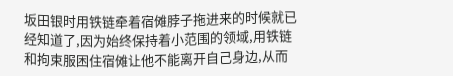坂田银时用铁链牵着宿傩脖子拖进来的时候就已经知道了,因为始终保持着小范围的领域,用铁链和拘束服困住宿傩让他不能离开自己身边,从而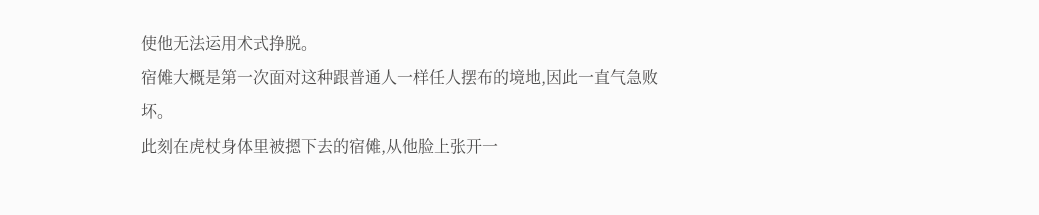使他无法运用术式挣脱。
宿傩大概是第一次面对这种跟普通人一样任人摆布的境地,因此一直气急败坏。
此刻在虎杖身体里被摁下去的宿傩,从他脸上张开一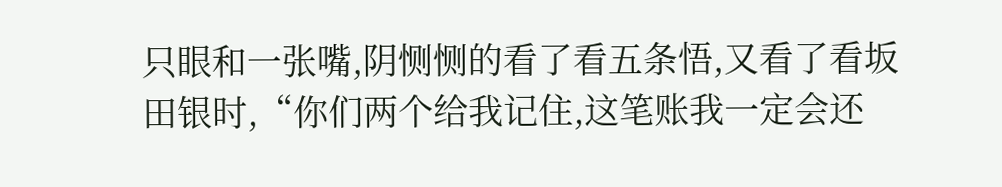只眼和一张嘴,阴恻恻的看了看五条悟,又看了看坂田银时,“你们两个给我记住,这笔账我一定会还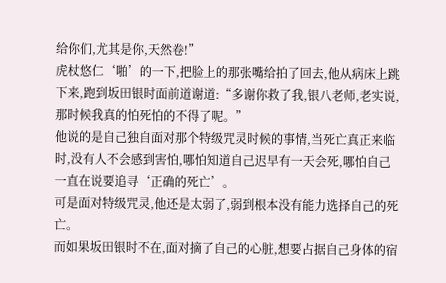给你们,尤其是你,天然卷!”
虎杖悠仁‘啪’的一下,把脸上的那张嘴给拍了回去,他从病床上跳下来,跑到坂田银时面前道谢道:“多谢你救了我,银八老师,老实说,那时候我真的怕死怕的不得了呢。”
他说的是自己独自面对那个特级咒灵时候的事情,当死亡真正来临时,没有人不会感到害怕,哪怕知道自己迟早有一天会死,哪怕自己一直在说要追寻‘正确的死亡’。
可是面对特级咒灵,他还是太弱了,弱到根本没有能力选择自己的死亡。
而如果坂田银时不在,面对摘了自己的心脏,想要占据自己身体的宿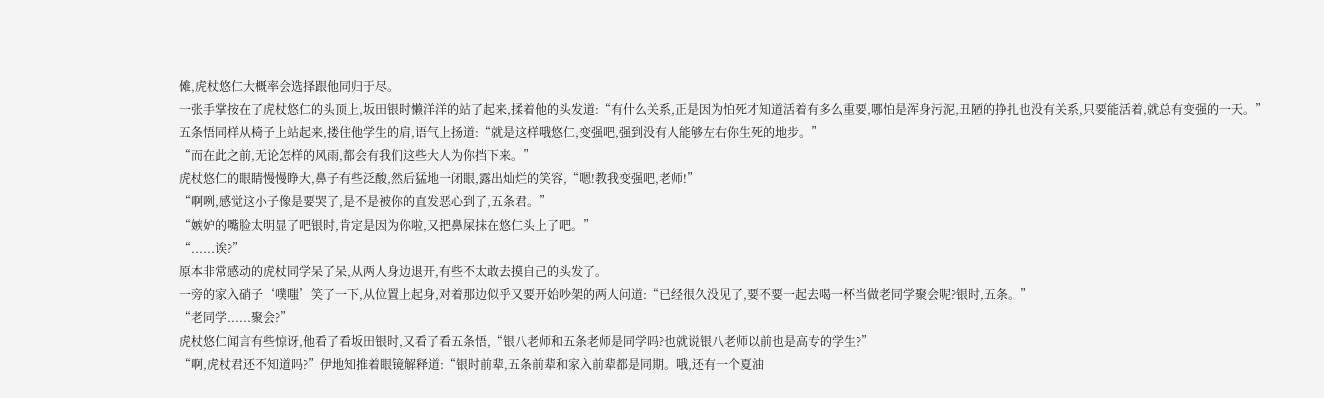傩,虎杖悠仁大概率会选择跟他同归于尽。
一张手掌按在了虎杖悠仁的头顶上,坂田银时懒洋洋的站了起来,揉着他的头发道:“有什么关系,正是因为怕死才知道活着有多么重要,哪怕是浑身污泥,丑陋的挣扎也没有关系,只要能活着,就总有变强的一天。”
五条悟同样从椅子上站起来,搂住他学生的肩,语气上扬道:“就是这样哦悠仁,变强吧,强到没有人能够左右你生死的地步。”
“而在此之前,无论怎样的风雨,都会有我们这些大人为你挡下来。”
虎杖悠仁的眼睛慢慢睁大,鼻子有些泛酸,然后猛地一闭眼,露出灿烂的笑容,“嗯!教我变强吧,老师!”
“啊咧,感觉这小子像是要哭了,是不是被你的直发恶心到了,五条君。”
“嫉妒的嘴脸太明显了吧银时,肯定是因为你啦,又把鼻屎抹在悠仁头上了吧。”
“......诶?”
原本非常感动的虎杖同学呆了呆,从两人身边退开,有些不太敢去摸自己的头发了。
一旁的家入硝子‘噗嗤’笑了一下,从位置上起身,对着那边似乎又要开始吵架的两人问道:“已经很久没见了,要不要一起去喝一杯当做老同学聚会呢?银时,五条。”
“老同学......聚会?”
虎杖悠仁闻言有些惊讶,他看了看坂田银时,又看了看五条悟,“银八老师和五条老师是同学吗?也就说银八老师以前也是高专的学生?”
“啊,虎杖君还不知道吗?”伊地知推着眼镜解释道:“银时前辈,五条前辈和家入前辈都是同期。哦,还有一个夏油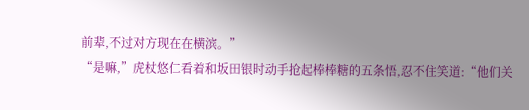前辈,不过对方现在在横滨。”
“是嘛,”虎杖悠仁看着和坂田银时动手抢起棒棒糖的五条悟,忍不住笑道:“他们关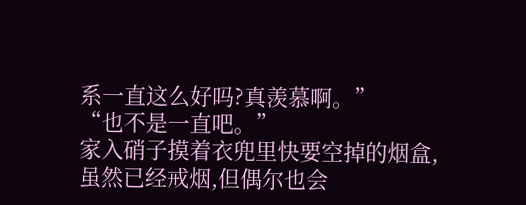系一直这么好吗?真羡慕啊。”
“也不是一直吧。”
家入硝子摸着衣兜里快要空掉的烟盒,虽然已经戒烟,但偶尔也会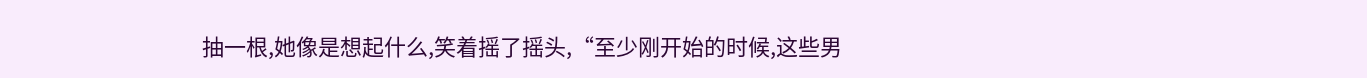抽一根,她像是想起什么,笑着摇了摇头,“至少刚开始的时候,这些男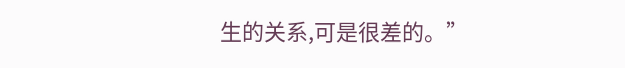生的关系,可是很差的。”